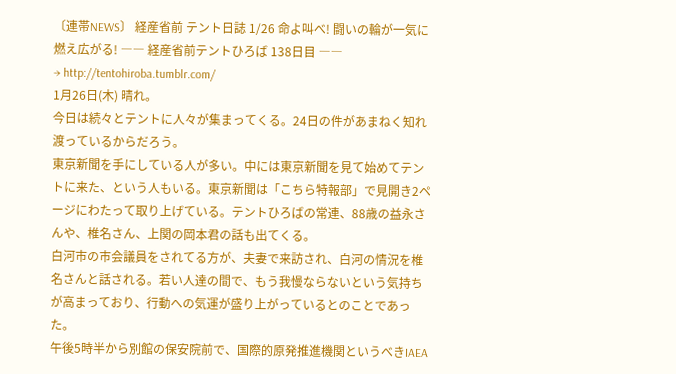〔連帯NEWS〕 経産省前 テント日誌 1/26 命よ叫べ! 闘いの輪が一気に燃え広がる! ―― 経産省前テントひろば 138日目 ――
→ http://tentohiroba.tumblr.com/
1月26日(木) 晴れ。
今日は続々とテントに人々が集まってくる。24日の件があまねく知れ渡っているからだろう。
東京新聞を手にしている人が多い。中には東京新聞を見て始めてテントに来た、という人もいる。東京新聞は「こちら特報部」で見開き2ページにわたって取り上げている。テントひろばの常連、88歳の益永さんや、椎名さん、上関の岡本君の話も出てくる。
白河市の市会議員をされてる方が、夫妻で来訪され、白河の情況を椎名さんと話される。若い人達の間で、もう我慢ならないという気持ちが高まっており、行動への気運が盛り上がっているとのことであった。
午後5時半から別館の保安院前で、国際的原発推進機関というべきIAEA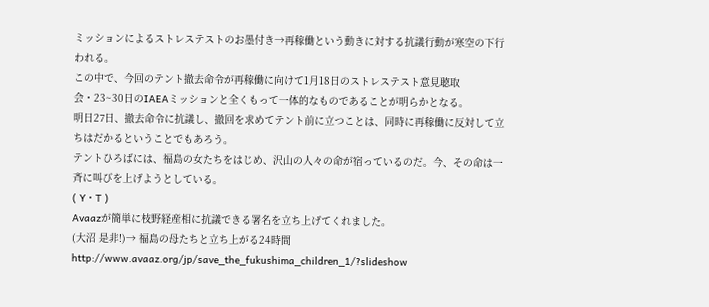ミッションによるストレステストのお墨付き→再稼働という動きに対する抗議行動が寒空の下行われる。
この中で、今回のテント撤去命令が再稼働に向けて1月18日のストレステスト意見聴取会・23~30日のIAEAミッションと全くもって一体的なものであることが明らかとなる。
明日27日、撤去命令に抗議し、撤回を求めてテント前に立つことは、同時に再稼働に反対して立ちはだかるということでもあろう。
テントひろばには、福島の女たちをはじめ、沢山の人々の命が宿っているのだ。今、その命は一斉に叫びを上げようとしている。
( Y・T )
Avaazが簡単に枝野経産相に抗議できる署名を立ち上げてくれました。
(大沼 是非!)→ 福島の母たちと立ち上がる24時間
http://www.avaaz.org/jp/save_the_fukushima_children_1/?slideshow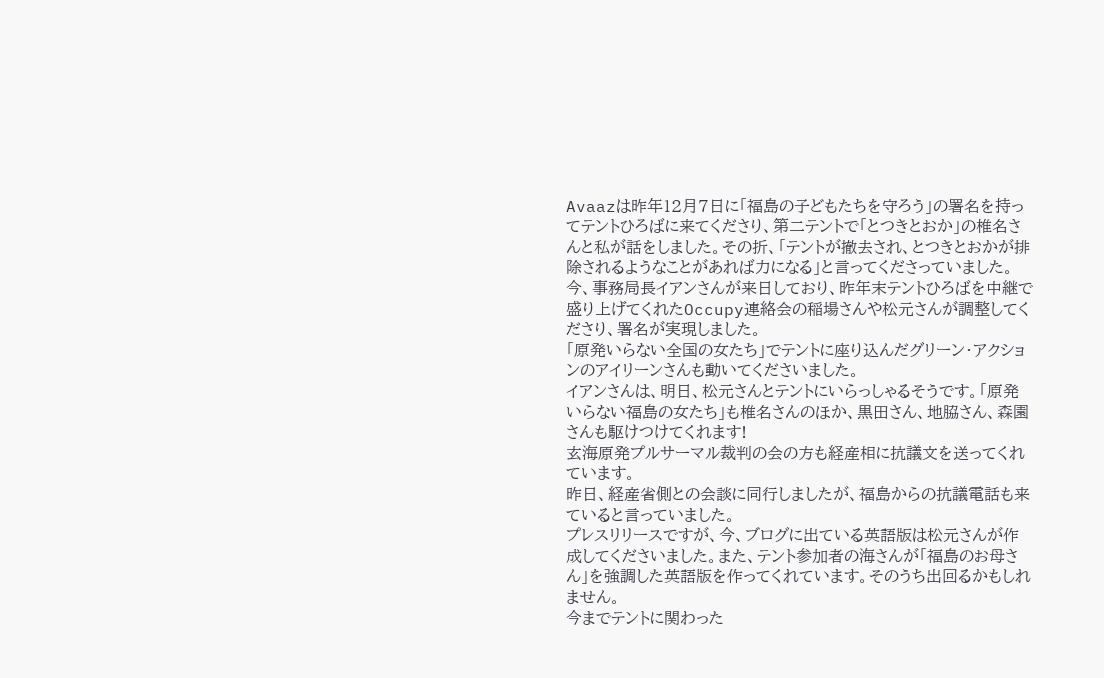Avaazは昨年12月7日に「福島の子どもたちを守ろう」の署名を持ってテントひろばに来てくださり、第二テントで「とつきとおか」の椎名さんと私が話をしました。その折、「テントが撤去され、とつきとおかが排除されるようなことがあれば力になる」と言ってくださっていました。
今、事務局長イアンさんが来日しており、昨年末テントひろばを中継で盛り上げてくれたOccupy連絡会の稲場さんや松元さんが調整してくださり、署名が実現しました。
「原発いらない全国の女たち」でテントに座り込んだグリーン・アクションのアイリーンさんも動いてくださいました。
イアンさんは、明日、松元さんとテントにいらっしゃるそうです。「原発いらない福島の女たち」も椎名さんのほか、黒田さん、地脇さん、森園さんも駆けつけてくれます!
玄海原発プルサーマル裁判の会の方も経産相に抗議文を送ってくれています。
昨日、経産省側との会談に同行しましたが、福島からの抗議電話も来ていると言っていました。
プレスリリースですが、今、ブログに出ている英語版は松元さんが作成してくださいました。また、テント参加者の海さんが「福島のお母さん」を強調した英語版を作ってくれています。そのうち出回るかもしれません。
今までテントに関わった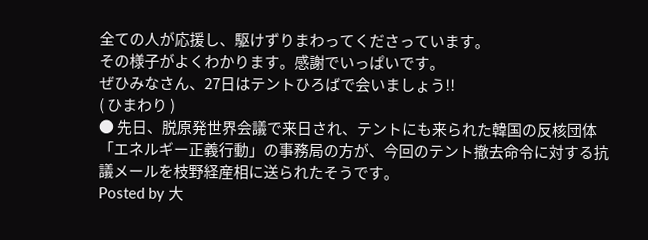全ての人が応援し、駆けずりまわってくださっています。
その様子がよくわかります。感謝でいっぱいです。
ぜひみなさん、27日はテントひろばで会いましょう!!
( ひまわり )
● 先日、脱原発世界会議で来日され、テントにも来られた韓国の反核団体「エネルギー正義行動」の事務局の方が、今回のテント撤去命令に対する抗議メールを枝野経産相に送られたそうです。
Posted by 大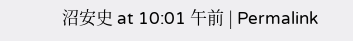沼安史 at 10:01 午前 | Permalink